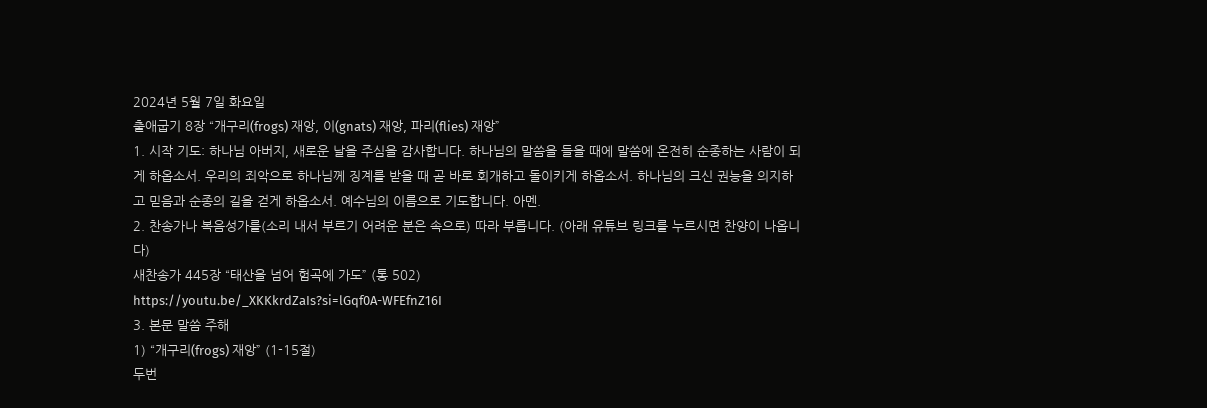2024년 5월 7일 화요일
출애굽기 8장 “개구리(frogs) 재앙, 이(gnats) 재앙, 파리(flies) 재앙”
1. 시작 기도: 하나님 아버지, 새로운 날을 주심을 감사합니다. 하나님의 말씀을 들을 때에 말씀에 온전히 순종하는 사람이 되게 하옵소서. 우리의 죄악으로 하나님께 징계를 받을 때 곧 바로 회개하고 돌이키게 하옵소서. 하나님의 크신 권능을 의지하고 믿음과 순종의 길을 걷게 하옵소서. 예수님의 이름으로 기도합니다. 아멘.
2. 찬송가나 복음성가를(소리 내서 부르기 어려운 분은 속으로) 따라 부릅니다. (아래 유튜브 링크를 누르시면 찬양이 나옵니다)
새찬송가 445장 “태산을 넘어 험곡에 가도” (통 502)
https://youtu.be/_XKKkrdZaIs?si=lGqf0A-WFEfnZ16I
3. 본문 말씀 주해
1) “개구리(frogs) 재앙” (1-15절)
두번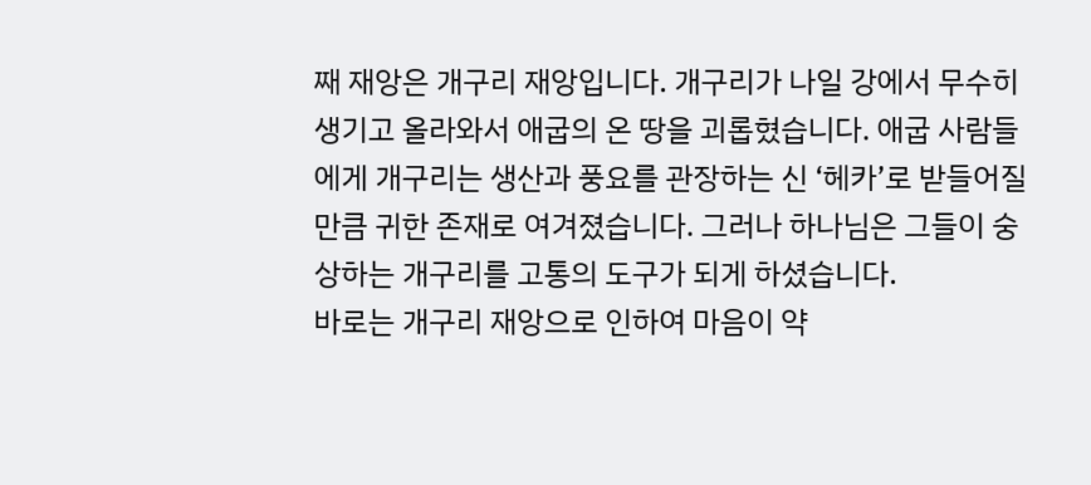째 재앙은 개구리 재앙입니다. 개구리가 나일 강에서 무수히 생기고 올라와서 애굽의 온 땅을 괴롭혔습니다. 애굽 사람들에게 개구리는 생산과 풍요를 관장하는 신 ‘헤카’로 받들어질 만큼 귀한 존재로 여겨졌습니다. 그러나 하나님은 그들이 숭상하는 개구리를 고통의 도구가 되게 하셨습니다.
바로는 개구리 재앙으로 인하여 마음이 약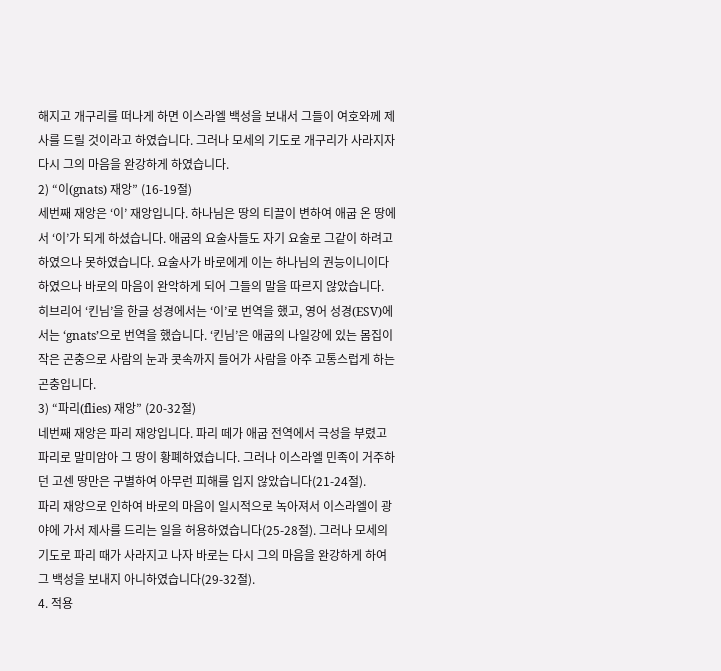해지고 개구리를 떠나게 하면 이스라엘 백성을 보내서 그들이 여호와께 제사를 드릴 것이라고 하였습니다. 그러나 모세의 기도로 개구리가 사라지자 다시 그의 마음을 완강하게 하였습니다.
2) “이(gnats) 재앙” (16-19절)
세번째 재앙은 ‘이’ 재앙입니다. 하나님은 땅의 티끌이 변하여 애굽 온 땅에서 ‘이’가 되게 하셨습니다. 애굽의 요술사들도 자기 요술로 그같이 하려고 하였으나 못하였습니다. 요술사가 바로에게 이는 하나님의 권능이니이다 하였으나 바로의 마음이 완악하게 되어 그들의 말을 따르지 않았습니다.
히브리어 ‘킨님’을 한글 성경에서는 ‘이’로 번역을 했고, 영어 성경(ESV)에서는 ‘gnats’으로 번역을 했습니다. ‘킨님’은 애굽의 나일강에 있는 몸집이 작은 곤충으로 사람의 눈과 콧속까지 들어가 사람을 아주 고통스럽게 하는 곤충입니다.
3) “파리(flies) 재앙” (20-32절)
네번째 재앙은 파리 재앙입니다. 파리 떼가 애굽 전역에서 극성을 부렸고 파리로 말미암아 그 땅이 황폐하였습니다. 그러나 이스라엘 민족이 거주하던 고센 땅만은 구별하여 아무런 피해를 입지 않았습니다(21-24절).
파리 재앙으로 인하여 바로의 마음이 일시적으로 녹아져서 이스라엘이 광야에 가서 제사를 드리는 일을 허용하였습니다(25-28절). 그러나 모세의 기도로 파리 때가 사라지고 나자 바로는 다시 그의 마음을 완강하게 하여 그 백성을 보내지 아니하였습니다(29-32절).
4. 적용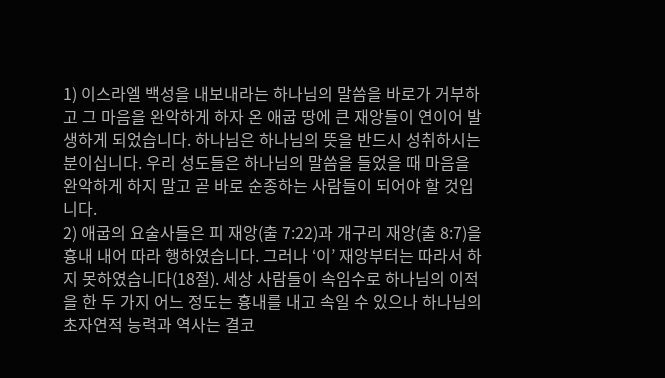1) 이스라엘 백성을 내보내라는 하나님의 말씀을 바로가 거부하고 그 마음을 완악하게 하자 온 애굽 땅에 큰 재앙들이 연이어 발생하게 되었습니다. 하나님은 하나님의 뜻을 반드시 성취하시는 분이십니다. 우리 성도들은 하나님의 말씀을 들었을 때 마음을 완악하게 하지 말고 곧 바로 순종하는 사람들이 되어야 할 것입니다.
2) 애굽의 요술사들은 피 재앙(출 7:22)과 개구리 재앙(출 8:7)을 흉내 내어 따라 행하였습니다. 그러나 ‘이’ 재앙부터는 따라서 하지 못하였습니다(18절). 세상 사람들이 속임수로 하나님의 이적을 한 두 가지 어느 정도는 흉내를 내고 속일 수 있으나 하나님의 초자연적 능력과 역사는 결코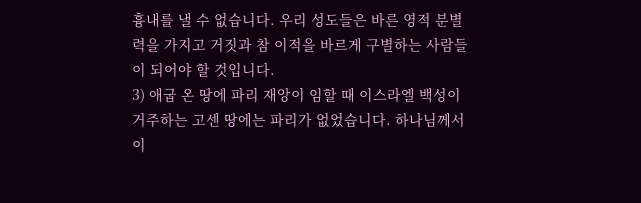흉내를 낼 수 없습니다. 우리 성도들은 바른 영적 분별력을 가지고 거짓과 참 이적을 바르게 구별하는 사람들이 되어야 할 것입니다.
3) 애굽 온 땅에 파리 재앙이 임할 때 이스라엘 백성이 거주하는 고센 땅에는 파리가 없었습니다. 하나님께서 이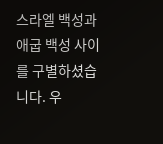스라엘 백성과 애굽 백성 사이를 구별하셨습니다. 우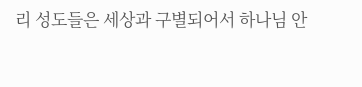리 성도들은 세상과 구별되어서 하나님 안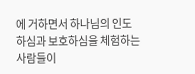에 거하면서 하나님의 인도하심과 보호하심을 체험하는 사람들이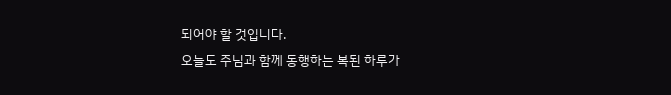되어야 할 것입니다.
오늘도 주님과 함께 동행하는 복된 하루가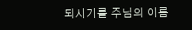되시기를 주님의 이름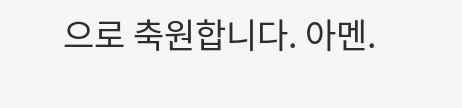으로 축원합니다. 아멘.